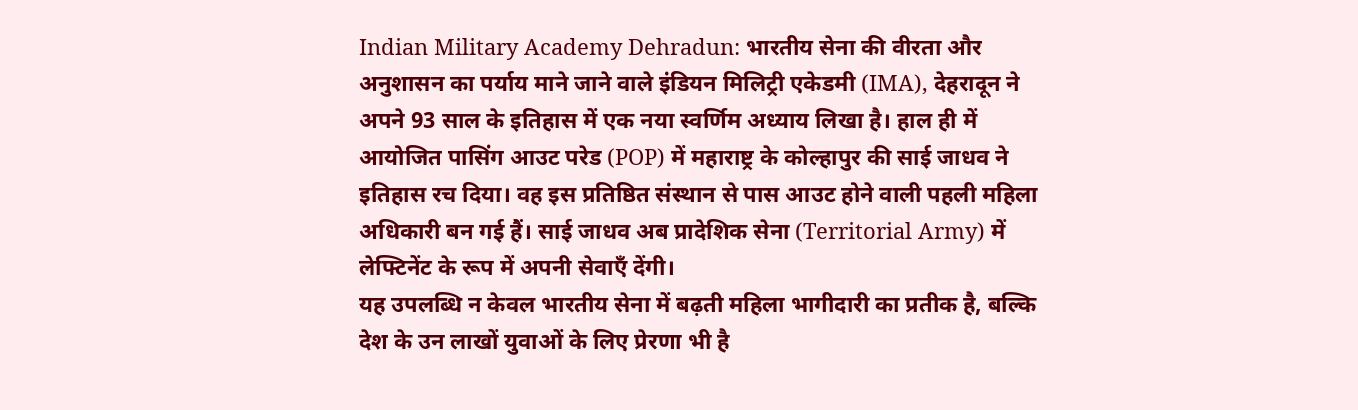Indian Military Academy Dehradun: भारतीय सेना की वीरता और अनुशासन का पर्याय माने जाने वाले इंडियन मिलिट्री एकेडमी (IMA), देहरादून ने अपने 93 साल के इतिहास में एक नया स्वर्णिम अध्याय लिखा है। हाल ही में आयोजित पासिंग आउट परेड (POP) में महाराष्ट्र के कोल्हापुर की साई जाधव ने इतिहास रच दिया। वह इस प्रतिष्ठित संस्थान से पास आउट होने वाली पहली महिला अधिकारी बन गई हैं। साई जाधव अब प्रादेशिक सेना (Territorial Army) में लेफ्टिनेंट के रूप में अपनी सेवाएँ देंगी।
यह उपलब्धि न केवल भारतीय सेना में बढ़ती महिला भागीदारी का प्रतीक है, बल्कि देश के उन लाखों युवाओं के लिए प्रेरणा भी है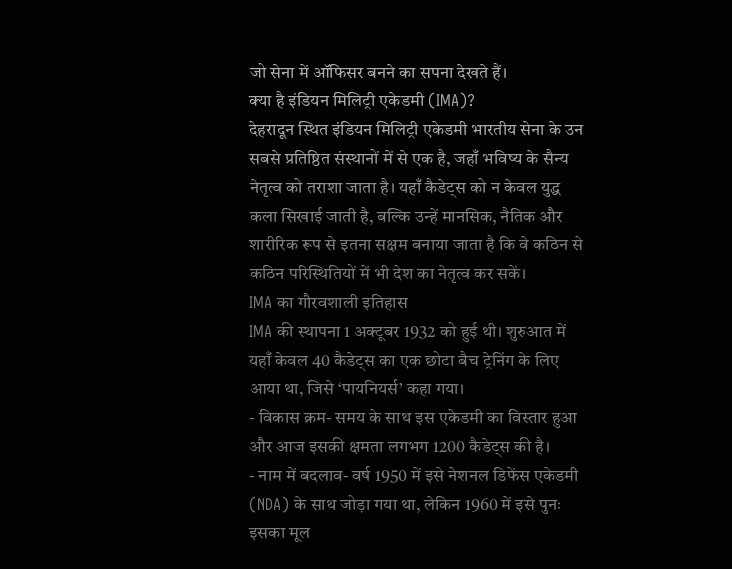जो सेना में ऑफिसर बनने का सपना देखते हैं।
क्या है इंडियन मिलिट्री एकेडमी (IMA)?
देहरादून स्थित इंडियन मिलिट्री एकेडमी भारतीय सेना के उन सबसे प्रतिष्ठित संस्थानों में से एक है, जहाँ भविष्य के सैन्य नेतृत्व को तराशा जाता है। यहाँ कैडेट्स को न केवल युद्ध कला सिखाई जाती है, बल्कि उन्हें मानसिक, नैतिक और शारीरिक रूप से इतना सक्षम बनाया जाता है कि वे कठिन से कठिन परिस्थितियों में भी देश का नेतृत्व कर सकें।
IMA का गौरवशाली इतिहास
IMA की स्थापना 1 अक्टूबर 1932 को हुई थी। शुरुआत में यहाँ केवल 40 कैडेट्स का एक छोटा बैच ट्रेनिंग के लिए आया था, जिसे ‘पायनियर्स’ कहा गया।
- विकास क्रम- समय के साथ इस एकेडमी का विस्तार हुआ और आज इसकी क्षमता लगभग 1200 कैडेट्स की है।
- नाम में बदलाव- वर्ष 1950 में इसे नेशनल डिफेंस एकेडमी (NDA) के साथ जोड़ा गया था, लेकिन 1960 में इसे पुनः इसका मूल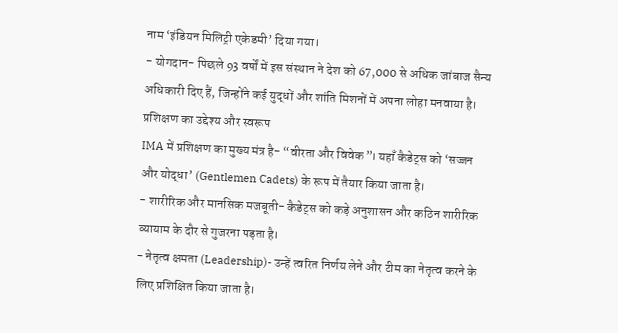नाम ‘इंडियन मिलिट्री एकेडमी’ दिया गया।
- योगदान- पिछले 93 वर्षों में इस संस्थान ने देश को 67,000 से अधिक जांबाज सैन्य अधिकारी दिए हैं, जिन्होंने कई युद्धों और शांति मिशनों में अपना लोहा मनवाया है।
प्रशिक्षण का उद्देश्य और स्वरूप
IMA में प्रशिक्षण का मुख्य मंत्र है- “वीरता और विवेक”। यहाँ कैडेट्स को ‘सज्जन और योद्धा’ (Gentlemen Cadets) के रूप में तैयार किया जाता है।
- शारीरिक और मानसिक मजबूती- कैडेट्स को कड़े अनुशासन और कठिन शारीरिक व्यायाम के दौर से गुजरना पड़ता है।
- नेतृत्व क्षमता (Leadership)- उन्हें त्वरित निर्णय लेने और टीम का नेतृत्व करने के लिए प्रशिक्षित किया जाता है।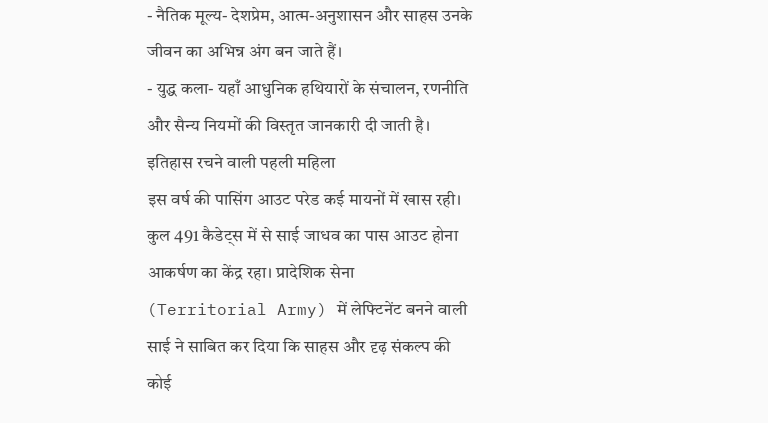- नैतिक मूल्य- देशप्रेम, आत्म-अनुशासन और साहस उनके जीवन का अभिन्न अंग बन जाते हैं।
- युद्ध कला- यहाँ आधुनिक हथियारों के संचालन, रणनीति और सैन्य नियमों की विस्तृत जानकारी दी जाती है।
इतिहास रचने वाली पहली महिला
इस वर्ष की पासिंग आउट परेड कई मायनों में खास रही। कुल 491 कैडेट्स में से साई जाधव का पास आउट होना आकर्षण का केंद्र रहा। प्रादेशिक सेना (Territorial Army) में लेफ्टिनेंट बनने वाली साई ने साबित कर दिया कि साहस और दृढ़ संकल्प की कोई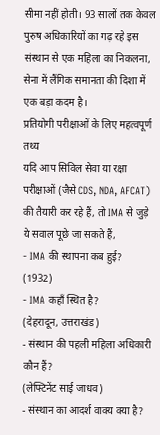सीमा नहीं होती। 93 सालों तक केवल पुरुष अधिकारियों का गढ़ रहे इस संस्थान से एक महिला का निकलना, सेना में लैंगिक समानता की दिशा में एक बड़ा कदम है।
प्रतियोगी परीक्षाओं के लिए महत्वपूर्ण तथ्य
यदि आप सिविल सेवा या रक्षा परीक्षाओं (जैसे CDS, NDA, AFCAT) की तैयारी कर रहे हैं, तो IMA से जुड़े ये सवाल पूछे जा सकते हैं,
- IMA की स्थापना कब हुई?
(1932)
- IMA कहाँ स्थित है?
(देहरादून, उत्तराखंड)
- संस्थान की पहली महिला अधिकारी कौन हैं?
(लेफ्टिनेंट साई जाधव)
- संस्थान का आदर्श वाक्य क्या है?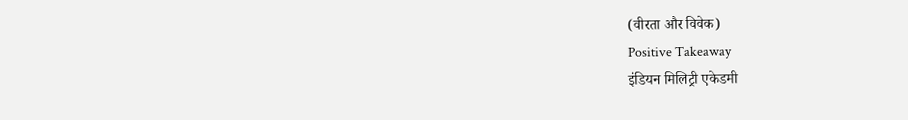(वीरता और विवेक)
Positive Takeaway
इंडियन मिलिट्री एकेडमी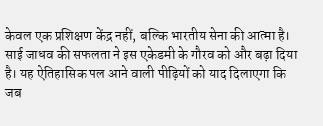केवल एक प्रशिक्षण केंद्र नहीं, बल्कि भारतीय सेना की आत्मा है। साई जाधव की सफलता ने इस एकेडमी के गौरव को और बढ़ा दिया है। यह ऐतिहासिक पल आने वाली पीढ़ियों को याद दिलाएगा कि जब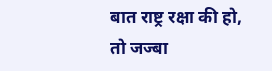बात राष्ट्र रक्षा की हो, तो जज्बा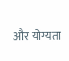और योग्यता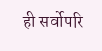ही सर्वोपरि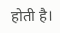होती है।